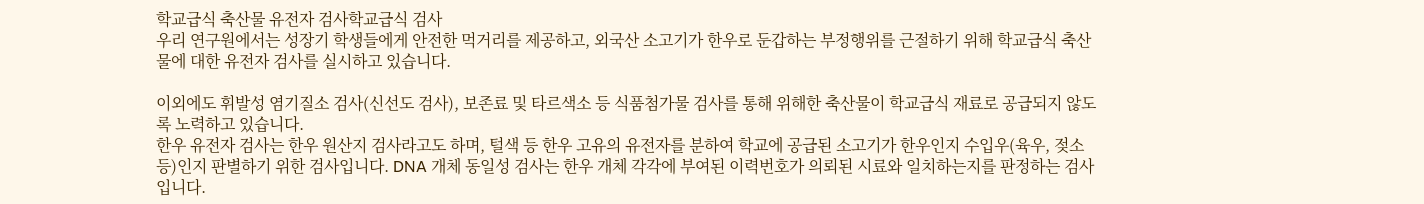학교급식 축산물 유전자 검사학교급식 검사
우리 연구원에서는 성장기 학생들에게 안전한 먹거리를 제공하고, 외국산 소고기가 한우로 둔갑하는 부정행위를 근절하기 위해 학교급식 축산물에 대한 유전자 검사를 실시하고 있습니다.

이외에도 휘발성 염기질소 검사(신선도 검사), 보존료 및 타르색소 등 식품첨가물 검사를 통해 위해한 축산물이 학교급식 재료로 공급되지 않도록 노력하고 있습니다.
한우 유전자 검사는 한우 원산지 검사라고도 하며, 털색 등 한우 고유의 유전자를 분하여 학교에 공급된 소고기가 한우인지 수입우(육우, 젖소 등)인지 판별하기 위한 검사입니다. DNA 개체 동일성 검사는 한우 개체 각각에 부여된 이력번호가 의뢰된 시료와 일치하는지를 판정하는 검사입니다.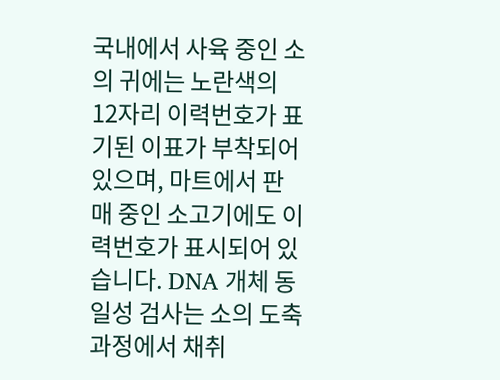국내에서 사육 중인 소의 귀에는 노란색의 12자리 이력번호가 표기된 이표가 부착되어 있으며, 마트에서 판매 중인 소고기에도 이력번호가 표시되어 있습니다. DNA 개체 동일성 검사는 소의 도축 과정에서 채취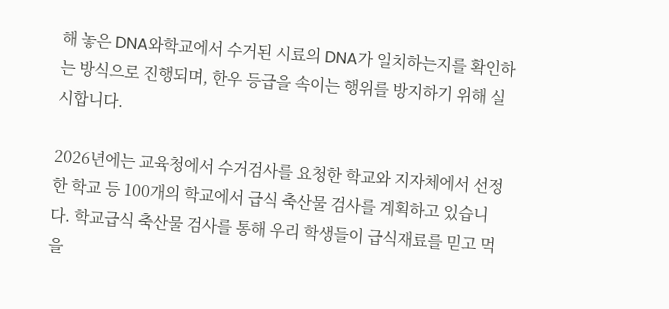해 놓은 DNA와학교에서 수거된 시료의 DNA가 일치하는지를 확인하는 방식으로 진행되며, 한우 등급을 속이는 행위를 방지하기 위해 실시합니다.

2026년에는 교육청에서 수거검사를 요청한 학교와 지자체에서 선정한 학교 등 100개의 학교에서 급식 축산물 검사를 계획하고 있습니다. 학교급식 축산물 검사를 통해 우리 학생들이 급식재료를 믿고 먹을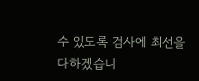수 있도록 검사에 최선을 다하겠습니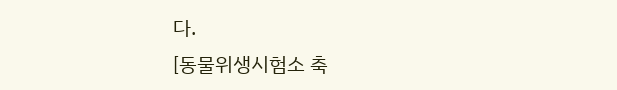다.
[동물위생시험소 축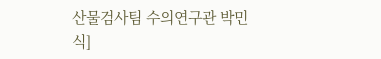산물검사팀 수의연구관 박민식]